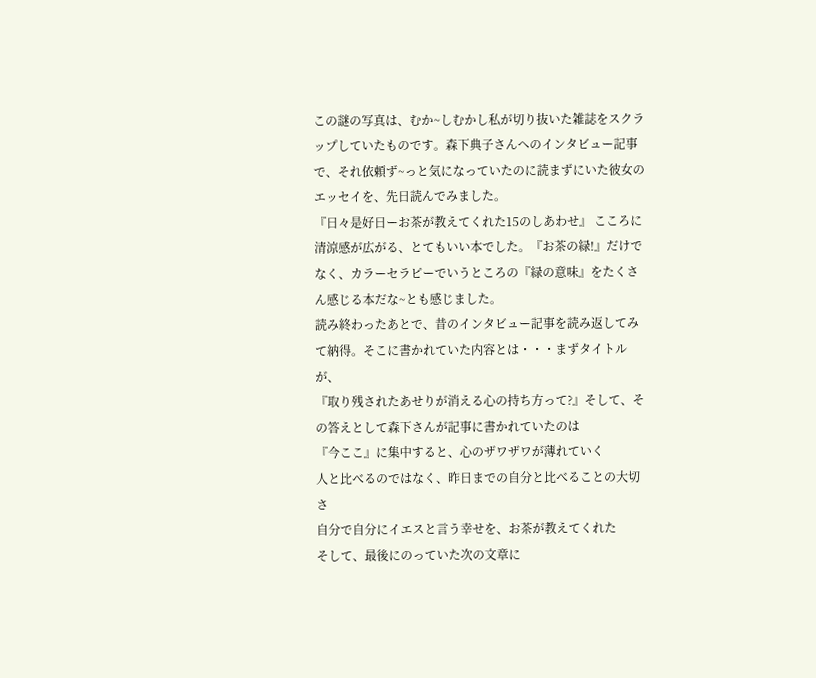この謎の写真は、むか~しむかし私が切り抜いた雑誌をスクラップしていたものです。森下典子さんへのインタビュー記事で、それ依頼ず~っと気になっていたのに読まずにいた彼女のエッセイを、先日読んでみました。
『日々是好日ーお茶が教えてくれた15のしあわせ』 こころに清涼感が広がる、とてもいい本でした。『お茶の緑!』だけでなく、カラーセラピーでいうところの『緑の意味』をたくさん感じる本だな~とも感じました。
読み終わったあとで、昔のインタビュー記事を読み返してみて納得。そこに書かれていた内容とは・・・まずタイトルが、
『取り残されたあせりが消える心の持ち方って?』そして、その答えとして森下さんが記事に書かれていたのは
『今ここ』に集中すると、心のザワザワが薄れていく
人と比べるのではなく、昨日までの自分と比べることの大切さ
自分で自分にイエスと言う幸せを、お茶が教えてくれた
そして、最後にのっていた次の文章に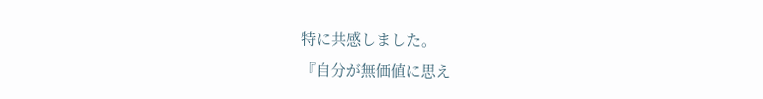特に共感しました。
『自分が無価値に思え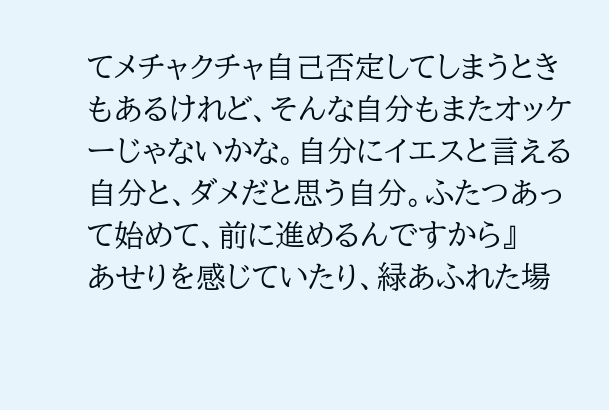てメチャクチャ自己否定してしまうときもあるけれど、そんな自分もまたオッケーじゃないかな。自分にイエスと言える自分と、ダメだと思う自分。ふたつあって始めて、前に進めるんですから』
あせりを感じていたり、緑あふれた場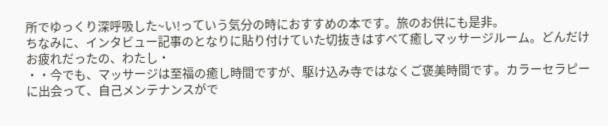所でゆっくり深呼吸した~い!っていう気分の時におすすめの本です。旅のお供にも是非。
ちなみに、インタビュー記事のとなりに貼り付けていた切抜きはすべて癒しマッサージルーム。どんだけお疲れだったの、わたし・
・・今でも、マッサージは至福の癒し時間ですが、駆け込み寺ではなくご褒美時間です。カラーセラピーに出会って、自己メンテナンスがで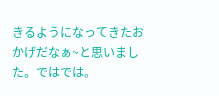きるようになってきたおかげだなぁ~と思いました。ではでは。